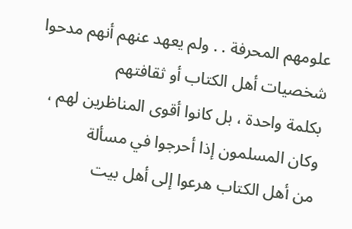علومهم المحرفة . . ولم يعهد عنهم أنهم مدحوا شخصيات أهل الكتاب أو ثقافتهم
بكلمة واحدة ، بل كانوا أقوى المناظرين لهم ، وكان المسلمون إذا أحرجوا في مسألة
من أهل الكتاب هرعوا إلى أهل بيت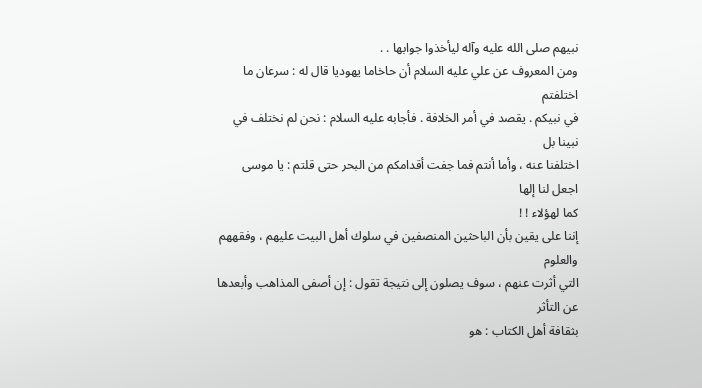نبيهم صلى الله عليه وآله ليأخذوا جوابها . .
ومن المعروف عن علي عليه السلام أن حاخاما يهوديا قال له : سرعان ما اختلفتم
في نبيكم . يقصد في أمر الخلافة . فأجابه عليه السلام : نحن لم نختلف في نبينا بل
اختلفنا عنه ، وأما أنتم فما جفت أقدامكم من البحر حتى قلتم : يا موسى اجعل لنا إلها
كما لهؤلاء ! !
إننا على يقين بأن الباحثين المنصفين في سلوك أهل البيت عليهم ، وفقههم والعلوم
التي أثرت عنهم ، سوف يصلون إلى نتيجة تقول : إن أصفى المذاهب وأبعدها عن التأثر
بثقافة أهل الكتاب : هو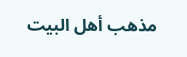مذهب أهل البيت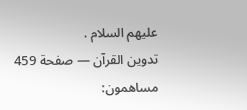عليهم السلام .
تدوين القرآن — صفحة 459
مساهمون: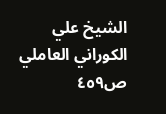الشيخ علي الكوراني العاملي
ص٤٥٩